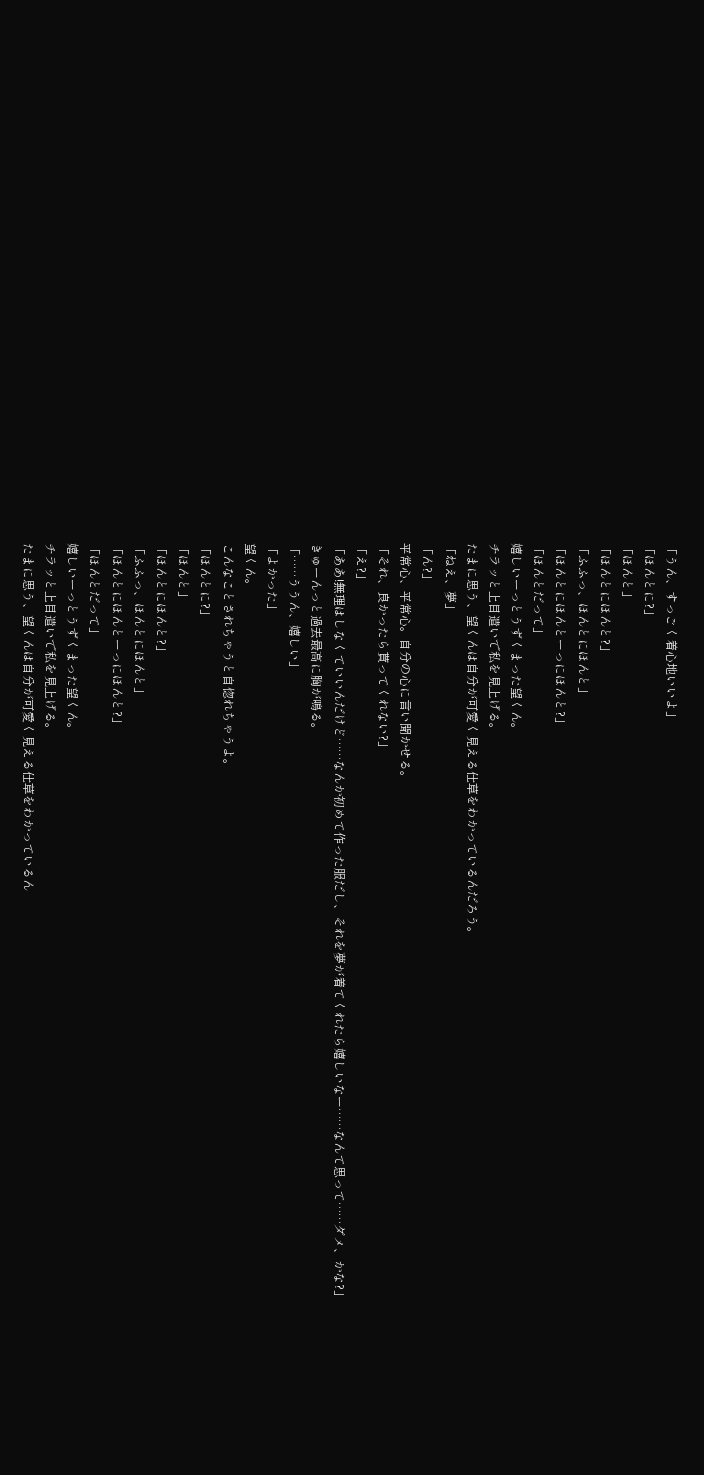「うん、すっごく着心地いいよ」
「ほんとに?」
「ほんと」
「ほんとにほんと?」
「ふふっ、ほんとにほんと」
「ほんとにほんとーっにほんと?」
「ほんとだって」
嬉しいーっとうずくまった望くん。
チラッと上目遣いで私を見上げる。
たまに思う、望くんは自分が可愛く見える仕草をわかっているんだろう。
「ねえ、夢」
「ん?」
平常心、平常心。自分の心に言い聞かせる。
「それ、良かったら貰ってくれない?」
「え?」
「ああ!無理はしなくていいんだけど……なんか初めて作った服だし、それを夢が着てくれたら嬉しいなー……なんて思って……ダメ、かな?」
きゅーんっと過去最高に胸が鳴る。
「……ううん、嬉しい」
「よかった」
望くん。
こんなことされちゃうと自惚れちゃうよ。
「ほんとに?」
「ほんと」
「ほんとにほんと?」
「ふふっ、ほんとにほんと」
「ほんとにほんとーっにほんと?」
「ほんとだって」
嬉しいーっとうずくまった望くん。
チラッと上目遣いで私を見上げる。
たまに思う、望くんは自分が可愛く見える仕草をわかっているん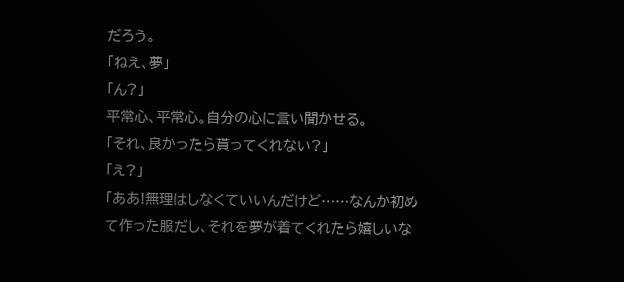だろう。
「ねえ、夢」
「ん?」
平常心、平常心。自分の心に言い聞かせる。
「それ、良かったら貰ってくれない?」
「え?」
「ああ!無理はしなくていいんだけど……なんか初めて作った服だし、それを夢が着てくれたら嬉しいな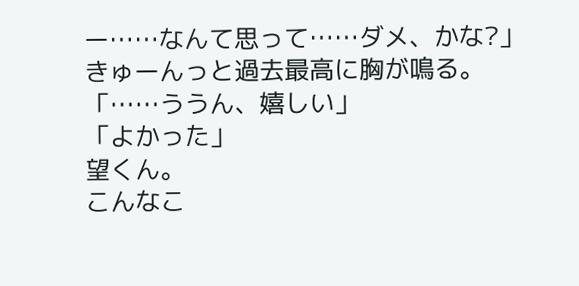ー……なんて思って……ダメ、かな?」
きゅーんっと過去最高に胸が鳴る。
「……ううん、嬉しい」
「よかった」
望くん。
こんなこ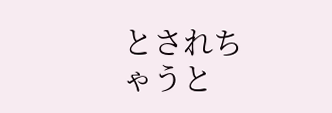とされちゃうと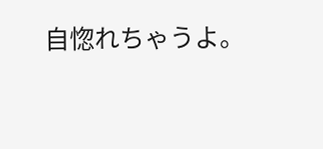自惚れちゃうよ。